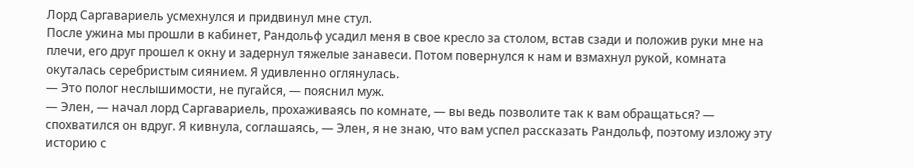Лорд Саргавариель усмехнулся и придвинул мне стул.
После ужина мы прошли в кабинет, Рандольф усадил меня в свое кресло за столом, встав сзади и положив руки мне на плечи, его друг прошел к окну и задернул тяжелые занавеси. Потом повернулся к нам и взмахнул рукой, комната окуталась серебристым сиянием. Я удивленно оглянулась.
— Это полог неслышимости, не пугайся, — пояснил муж.
— Элен, — начал лорд Саргавариель, прохаживаясь по комнате, — вы ведь позволите так к вам обращаться? — спохватился он вдруг. Я кивнула, соглашаясь, — Элен, я не знаю, что вам успел рассказать Рандольф, поэтому изложу эту историю с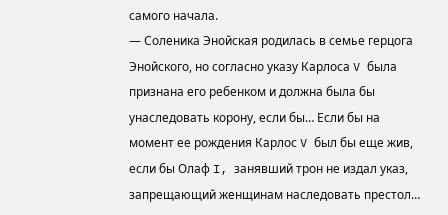самого начала.
— Соленика Энойская родилась в семье герцога Энойского, но согласно указу Карлоса V была признана его ребенком и должна была бы унаследовать корону, если бы… Если бы на момент ее рождения Карлос V был бы еще жив, если бы Олаф I, занявший трон не издал указ, запрещающий женщинам наследовать престол…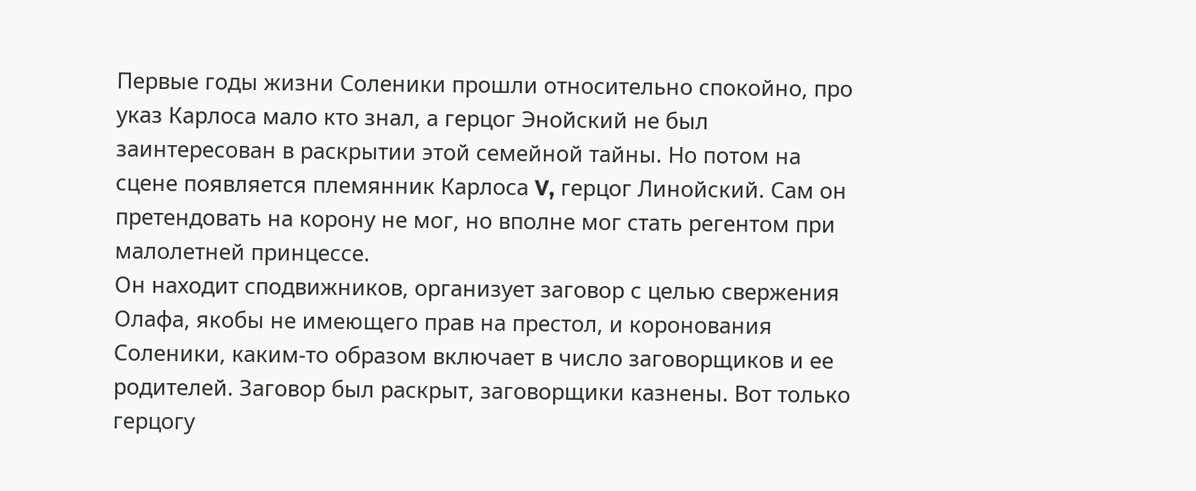Первые годы жизни Соленики прошли относительно спокойно, про указ Карлоса мало кто знал, а герцог Энойский не был заинтересован в раскрытии этой семейной тайны. Но потом на сцене появляется племянник Карлоса V, герцог Линойский. Сам он претендовать на корону не мог, но вполне мог стать регентом при малолетней принцессе.
Он находит сподвижников, организует заговор с целью свержения Олафа, якобы не имеющего прав на престол, и коронования Соленики, каким-то образом включает в число заговорщиков и ее родителей. Заговор был раскрыт, заговорщики казнены. Вот только герцогу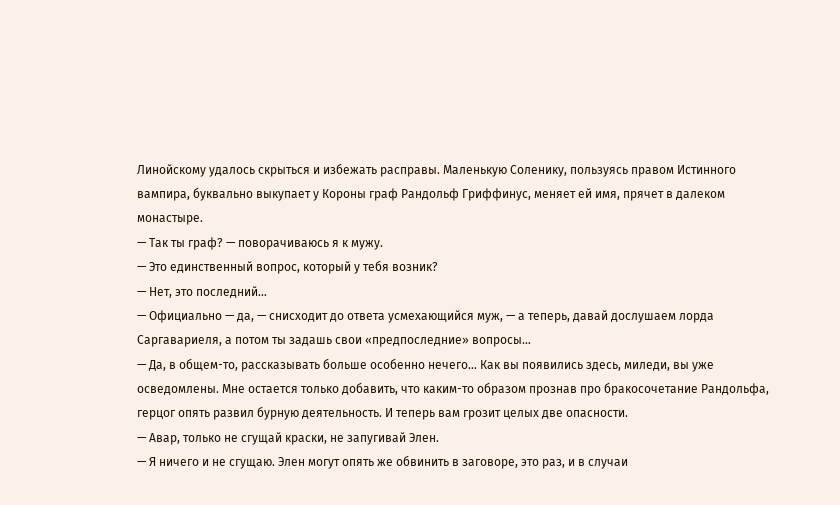Линойскому удалось скрыться и избежать расправы. Маленькую Соленику, пользуясь правом Истинного вампира, буквально выкупает у Короны граф Рандольф Гриффинус, меняет ей имя, прячет в далеком монастыре.
— Так ты граф? — поворачиваюсь я к мужу.
— Это единственный вопрос, который у тебя возник?
— Нет, это последний…
— Официально — да, — снисходит до ответа усмехающийся муж, — а теперь, давай дослушаем лорда Саргавариеля, а потом ты задашь свои «предпоследние» вопросы…
— Да, в общем-то, рассказывать больше особенно нечего… Как вы появились здесь, миледи, вы уже осведомлены. Мне остается только добавить, что каким-то образом прознав про бракосочетание Рандольфа, герцог опять развил бурную деятельность. И теперь вам грозит целых две опасности.
— Авар, только не сгущай краски, не запугивай Элен.
— Я ничего и не сгущаю. Элен могут опять же обвинить в заговоре, это раз, и в случаи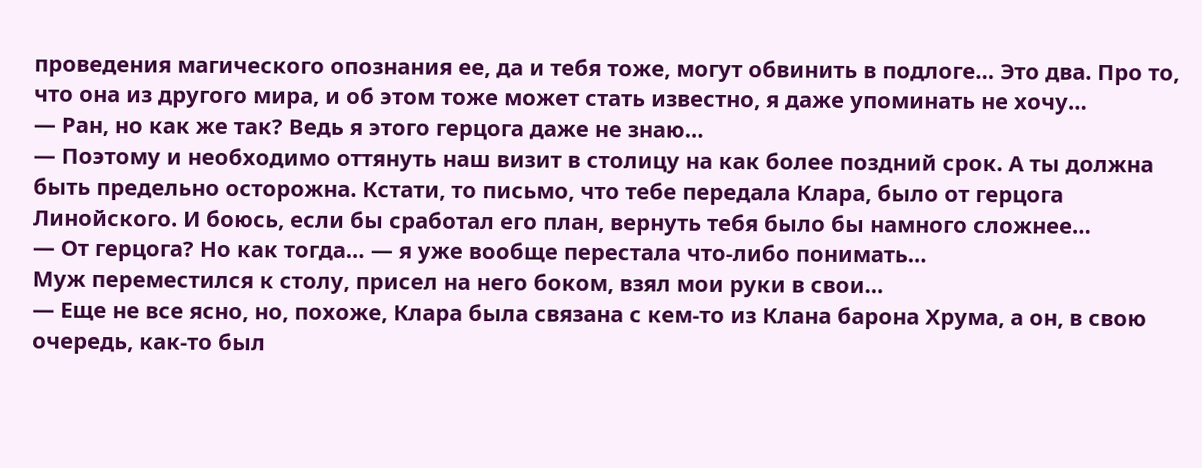проведения магического опознания ее, да и тебя тоже, могут обвинить в подлоге… Это два. Про то, что она из другого мира, и об этом тоже может стать известно, я даже упоминать не хочу…
— Ран, но как же так? Ведь я этого герцога даже не знаю…
— Поэтому и необходимо оттянуть наш визит в столицу на как более поздний срок. А ты должна быть предельно осторожна. Кстати, то письмо, что тебе передала Клара, было от герцога Линойского. И боюсь, если бы сработал его план, вернуть тебя было бы намного сложнее…
— От герцога? Но как тогда… — я уже вообще перестала что-либо понимать…
Муж переместился к столу, присел на него боком, взял мои руки в свои…
— Еще не все ясно, но, похоже, Клара была связана с кем-то из Клана барона Хрума, а он, в свою очередь, как-то был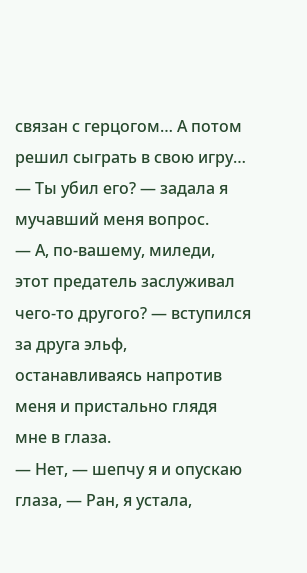связан с герцогом… А потом решил сыграть в свою игру…
— Ты убил его? — задала я мучавший меня вопрос.
— А, по-вашему, миледи, этот предатель заслуживал чего-то другого? — вступился за друга эльф, останавливаясь напротив меня и пристально глядя мне в глаза.
— Нет, — шепчу я и опускаю глаза, — Ран, я устала,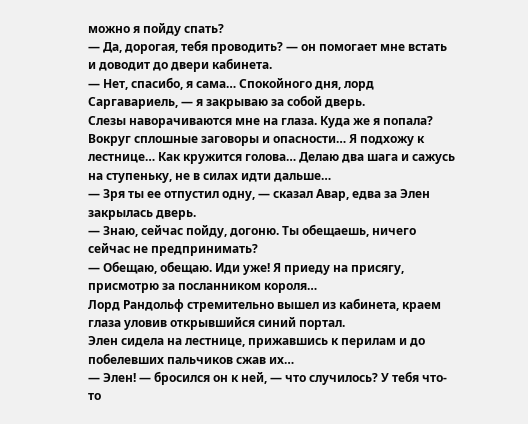можно я пойду спать?
— Да, дорогая, тебя проводить? — он помогает мне встать и доводит до двери кабинета.
— Нет, спасибо, я сама… Спокойного дня, лорд Саргавариель, — я закрываю за собой дверь.
Слезы наворачиваются мне на глаза. Куда же я попала? Вокруг сплошные заговоры и опасности… Я подхожу к лестнице… Как кружится голова… Делаю два шага и сажусь на ступеньку, не в силах идти дальше…
— Зря ты ее отпустил одну, — сказал Авар, едва за Элен закрылась дверь.
— Знаю, сейчас пойду, догоню. Ты обещаешь, ничего сейчас не предпринимать?
— Обещаю, обещаю. Иди уже! Я приеду на присягу, присмотрю за посланником короля…
Лорд Рандольф стремительно вышел из кабинета, краем глаза уловив открывшийся синий портал.
Элен сидела на лестнице, прижавшись к перилам и до побелевших пальчиков сжав их…
— Элен! — бросился он к ней, — что случилось? У тебя что-то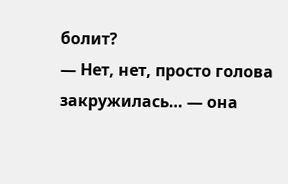болит?
— Нет, нет, просто голова закружилась… — она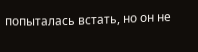попыталась встать, но он не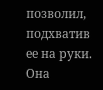позволил, подхватив ее на руки. Она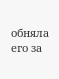обняла его за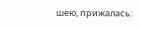шею, прижалась: